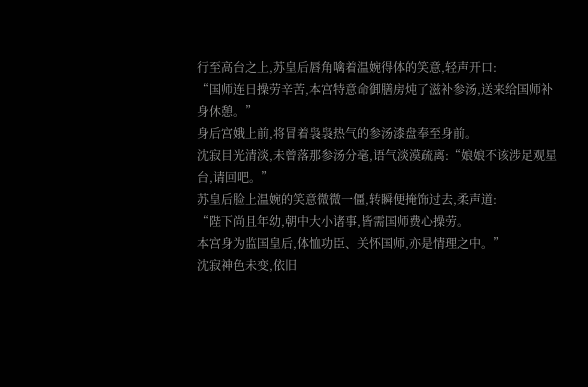行至高台之上,苏皇后唇角噙着温婉得体的笑意,轻声开口:
“国师连日操劳辛苦,本宫特意命御膳房炖了滋补参汤,送来给国师补身休憩。”
身后宫娥上前,将冒着袅袅热气的参汤漆盘奉至身前。
沈寂目光清淡,未曾落那参汤分毫,语气淡漠疏离:“娘娘不该涉足观星台,请回吧。”
苏皇后脸上温婉的笑意微微一僵,转瞬便掩饰过去,柔声道:
“陛下尚且年幼,朝中大小诸事,皆需国师费心操劳。
本宫身为监国皇后,体恤功臣、关怀国师,亦是情理之中。”
沈寂神色未变,依旧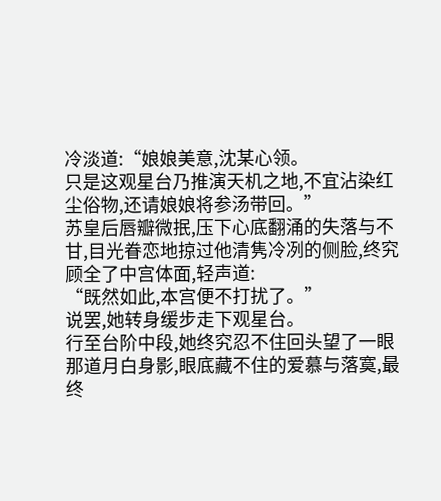冷淡道:“娘娘美意,沈某心领。
只是这观星台乃推演天机之地,不宜沾染红尘俗物,还请娘娘将参汤带回。”
苏皇后唇瓣微抿,压下心底翻涌的失落与不甘,目光眷恋地掠过他清隽冷冽的侧脸,终究顾全了中宫体面,轻声道:
“既然如此,本宫便不打扰了。”
说罢,她转身缓步走下观星台。
行至台阶中段,她终究忍不住回头望了一眼那道月白身影,眼底藏不住的爱慕与落寞,最终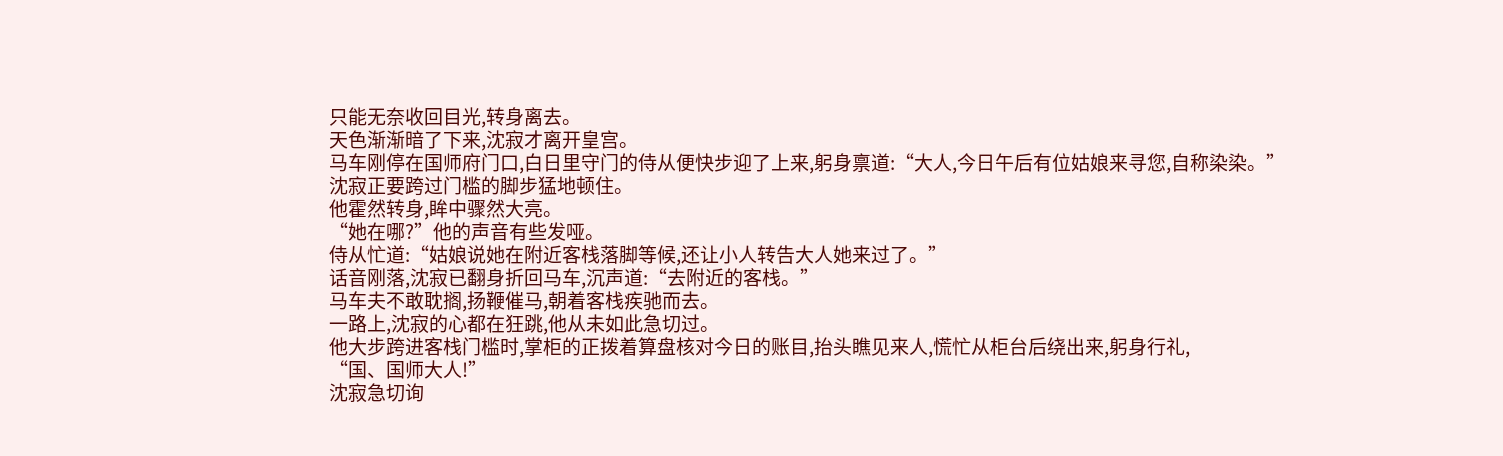只能无奈收回目光,转身离去。
天色渐渐暗了下来,沈寂才离开皇宫。
马车刚停在国师府门口,白日里守门的侍从便快步迎了上来,躬身禀道:“大人,今日午后有位姑娘来寻您,自称染染。”
沈寂正要跨过门槛的脚步猛地顿住。
他霍然转身,眸中骤然大亮。
“她在哪?”他的声音有些发哑。
侍从忙道:“姑娘说她在附近客栈落脚等候,还让小人转告大人她来过了。”
话音刚落,沈寂已翻身折回马车,沉声道:“去附近的客栈。”
马车夫不敢耽搁,扬鞭催马,朝着客栈疾驰而去。
一路上,沈寂的心都在狂跳,他从未如此急切过。
他大步跨进客栈门槛时,掌柜的正拨着算盘核对今日的账目,抬头瞧见来人,慌忙从柜台后绕出来,躬身行礼,
“国、国师大人!”
沈寂急切询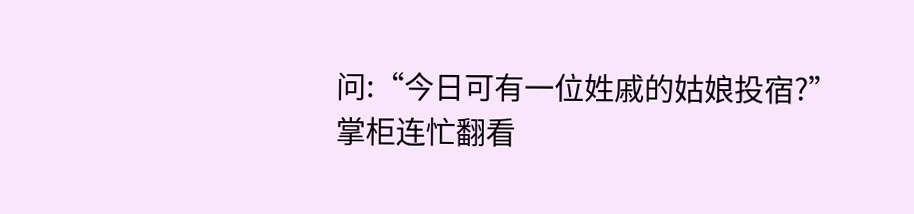问:“今日可有一位姓戚的姑娘投宿?”
掌柜连忙翻看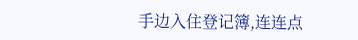手边入住登记簿,连连点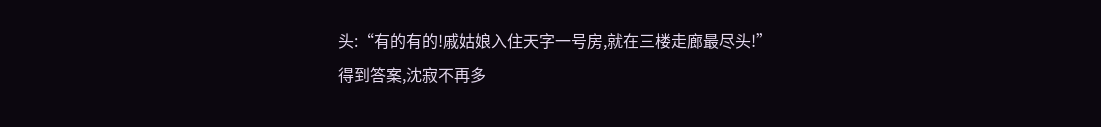头:“有的有的!戚姑娘入住天字一号房,就在三楼走廊最尽头!”
得到答案,沈寂不再多